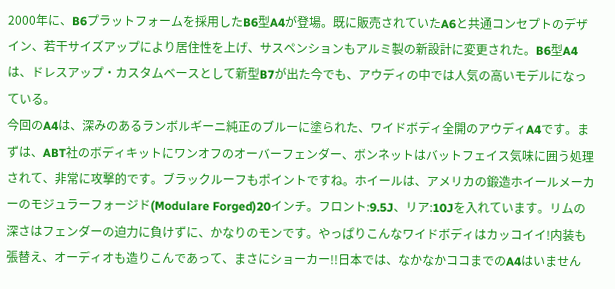2000年に、B6プラットフォームを採用したB6型A4が登場。既に販売されていたA6と共通コンセプトのデザイン、若干サイズアップにより居住性を上げ、サスペンションもアルミ製の新設計に変更された。B6型A4は、ドレスアップ・カスタムベースとして新型B7が出た今でも、アウディの中では人気の高いモデルになっている。
今回のA4は、深みのあるランボルギーニ純正のブルーに塗られた、ワイドボディ全開のアウディA4です。まずは、ABT社のボディキットにワンオフのオーバーフェンダー、ボンネットはバットフェイス気味に囲う処理されて、非常に攻撃的です。ブラックルーフもポイントですね。ホイールは、アメリカの鍛造ホイールメーカーのモジュラーフォージド(Modulare Forged)20インチ。フロント:9.5J、リア:10Jを入れています。リムの深さはフェンダーの迫力に負けずに、かなりのモンです。やっぱりこんなワイドボディはカッコイイ!内装も張替え、オーディオも造りこんであって、まさにショーカー!!日本では、なかなかココまでのA4はいません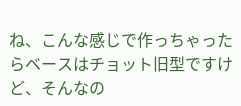ね、こんな感じで作っちゃったらベースはチョット旧型ですけど、そんなの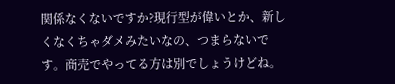関係なくないですか?現行型が偉いとか、新しくなくちゃダメみたいなの、つまらないです。商売でやってる方は別でしょうけどね。